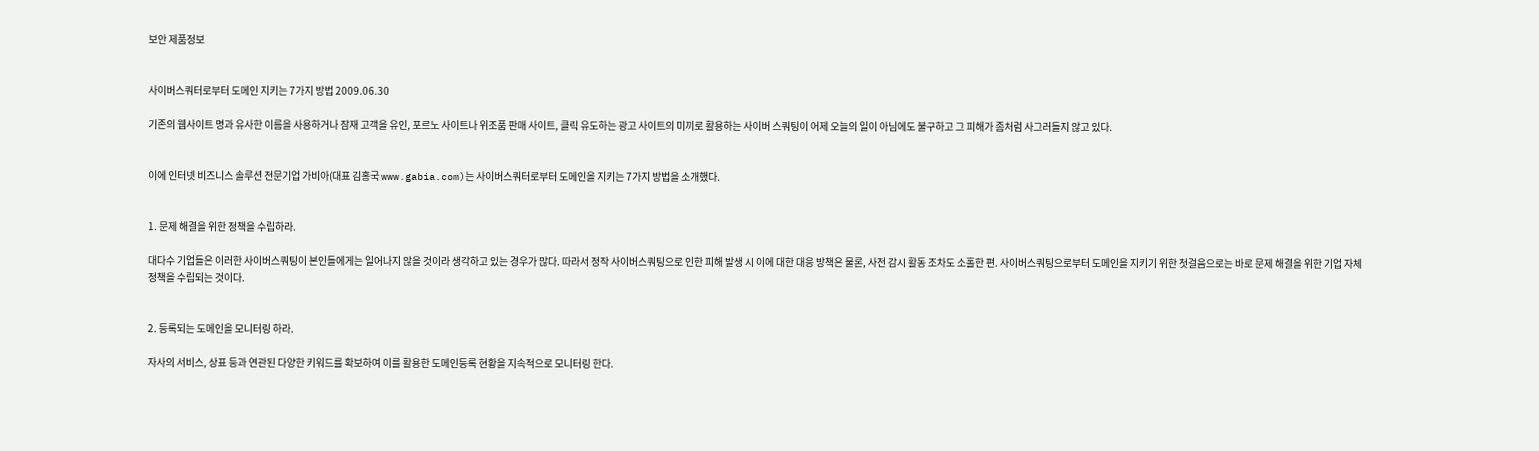보안 제품정보


사이버스쿼터로부터 도메인 지키는 7가지 방법 2009.06.30

기존의 웹사이트 명과 유사한 이름을 사용하거나 잠재 고객을 유인, 포르노 사이트나 위조품 판매 사이트, 클릭 유도하는 광고 사이트의 미끼로 활용하는 사이버 스쿼팅이 어제 오늘의 일이 아님에도 불구하고 그 피해가 좀처럼 사그러들지 않고 있다.


이에 인터넷 비즈니스 솔루션 전문기업 가비아(대표 김홍국 www.gabia.com)는 사이버스쿼터로부터 도메인을 지키는 7가지 방법을 소개했다.


1. 문제 해결을 위한 정책을 수립하라.

대다수 기업들은 이러한 사이버스쿼팅이 본인들에게는 일어나지 않을 것이라 생각하고 있는 경우가 많다. 따라서 정작 사이버스쿼팅으로 인한 피해 발생 시 이에 대한 대응 방책은 물론, 사전 감시 활동 조차도 소홀한 편. 사이버스쿼팅으로부터 도메인을 지키기 위한 첫걸음으로는 바로 문제 해결을 위한 기업 자체 정책을 수립되는 것이다.


2. 등록되는 도메인을 모니터링 하라.

자사의 서비스, 상표 등과 연관된 다양한 키워드를 확보하여 이를 활용한 도메인등록 현황을 지속적으로 모니터링 한다.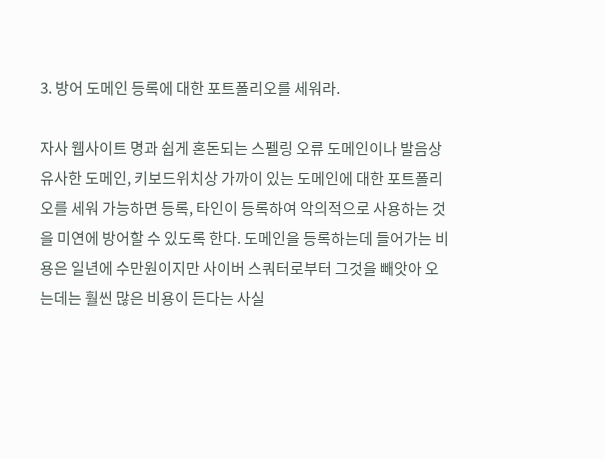3. 방어 도메인 등록에 대한 포트폴리오를 세워라.

자사 웹사이트 명과 쉽게 혼돈되는 스펠링 오류 도메인이나 발음상 유사한 도메인, 키보드위치상 가까이 있는 도메인에 대한 포트폴리오를 세워 가능하면 등록, 타인이 등록하여 악의적으로 사용하는 것을 미연에 방어할 수 있도록 한다. 도메인을 등록하는데 들어가는 비용은 일년에 수만원이지만 사이버 스쿼터로부터 그것을 빼앗아 오는데는 훨씬 많은 비용이 든다는 사실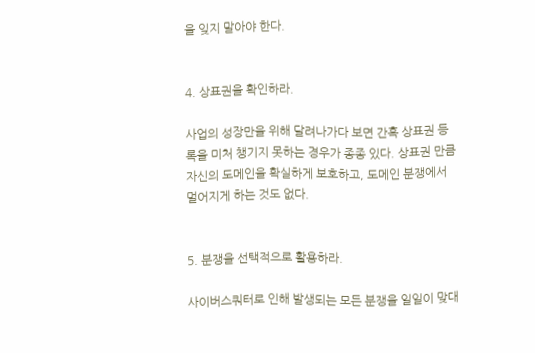을 잊지 말아야 한다.


4. 상표권을 확인하라.

사업의 성장만을 위해 달려나가다 보면 간혹 상표권 등록을 미처 챙기지 못하는 경우가 종종 있다. 상표권 만큼 자신의 도메인을 확실하게 보호하고, 도메인 분쟁에서 멀어지게 하는 것도 없다.


5. 분쟁을 선택적으로 활용하라.

사이버스쿼터로 인해 발생되는 모든 분쟁을 일일이 맞대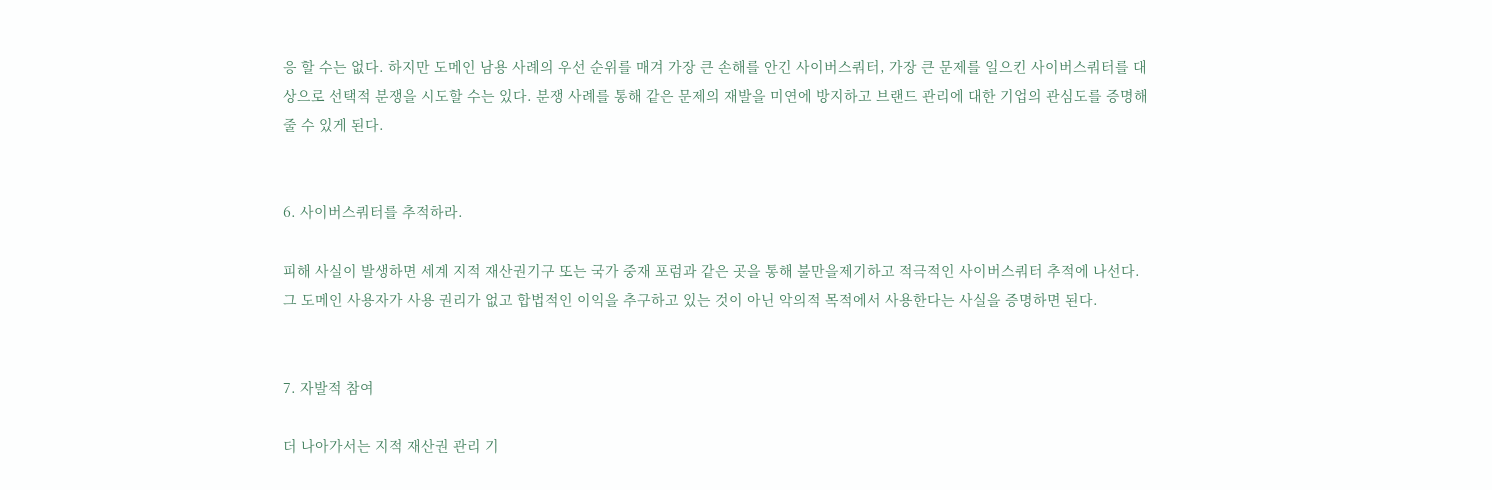응 할 수는 없다. 하지만 도메인 남용 사례의 우선 순위를 매겨 가장 큰 손해를 안긴 사이버스쿼터, 가장 큰 문제를 일으킨 사이버스쿼터를 대상으로 선택적 분쟁을 시도할 수는 있다. 분쟁 사례를 통해 같은 문제의 재발을 미연에 방지하고 브랜드 관리에 대한 기업의 관심도를 증명해 줄 수 있게 된다.


6. 사이버스쿼터를 추적하라.

피해 사실이 발생하면 세계 지적 재산권기구 또는 국가 중재 포럼과 같은 곳을 통해 불만을제기하고 적극적인 사이버스쿼터 추적에 나선다. 그 도메인 사용자가 사용 권리가 없고 합법적인 이익을 추구하고 있는 것이 아닌 악의적 목적에서 사용한다는 사실을 증명하면 된다.


7. 자발적 참여

더 나아가서는 지적 재산권 관리 기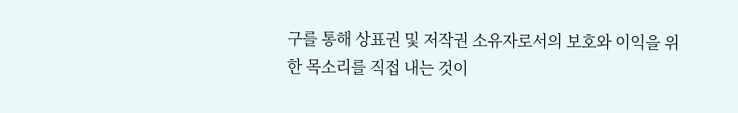구를 통해 상표권 및 저작권 소유자로서의 보호와 이익을 위한 목소리를 직접 내는 것이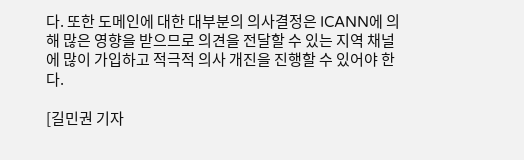다. 또한 도메인에 대한 대부분의 의사결정은 ICANN에 의해 많은 영향을 받으므로 의견을 전달할 수 있는 지역 채널에 많이 가입하고 적극적 의사 개진을 진행할 수 있어야 한다.

[길민권 기자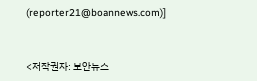(reporter21@boannews.com)]


<저작권자: 보안뉴스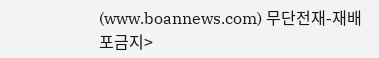(www.boannews.com) 무단전재-재배포금지>